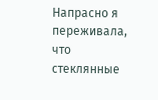Напрасно я переживала, что стеклянные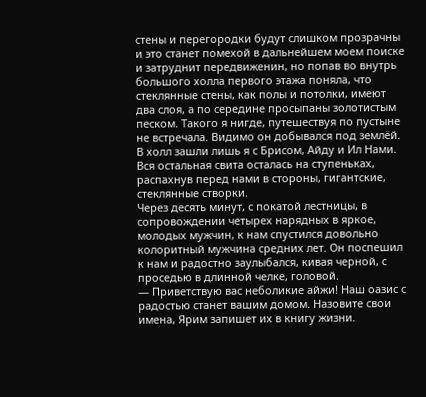стены и перегородки будут слишком прозрачны и это станет помехой в дальнейшем моем поиске и затруднит передвиженин, но попав во внутрь большого холла первого этажа поняла, что стеклянные стены, как полы и потолки, имеют два слоя, а по середине просыпаны золотистым песком. Такого я нигде, путешествуя по пустыне не встречала. Видимо он добывался под землёй.
В холл зашли лишь я с Брисом, Айду и Ил Нами. Вся остальная свита осталась на ступеньках, распахнув перед нами в стороны, гигантские, стеклянные створки.
Через десять минут, с покатой лестницы, в сопровождении четырех нарядных в яркое, молодых мужчин, к нам спустился довольно колоритный мужчина средних лет. Он поспешил к нам и радостно заулыбался, кивая черной, с проседью в длинной челке, головой.
— Приветствую вас неболикие айжи! Наш оазис с радостью станет вашим домом. Назовите свои имена, Ярим запишет их в книгу жизни.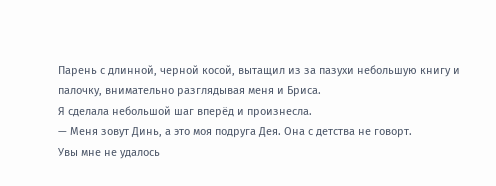Парень с длинной, черной косой, вытащил из за пазухи небольшую книгу и палочку, внимательно разглядывая меня и Бриса.
Я сделала небольшой шаг вперёд и произнесла.
— Меня зовут Динь, а это моя подруга Дея. Она с детства не говорт.
Увы мне не удалось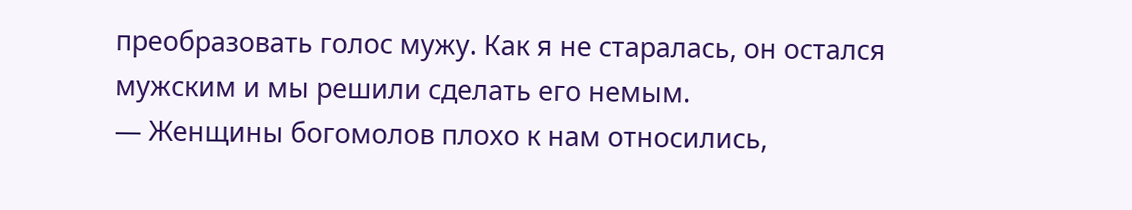преобразовать голос мужу. Как я не старалась, он остался мужским и мы решили сделать его немым.
— Женщины богомолов плохо к нам относились,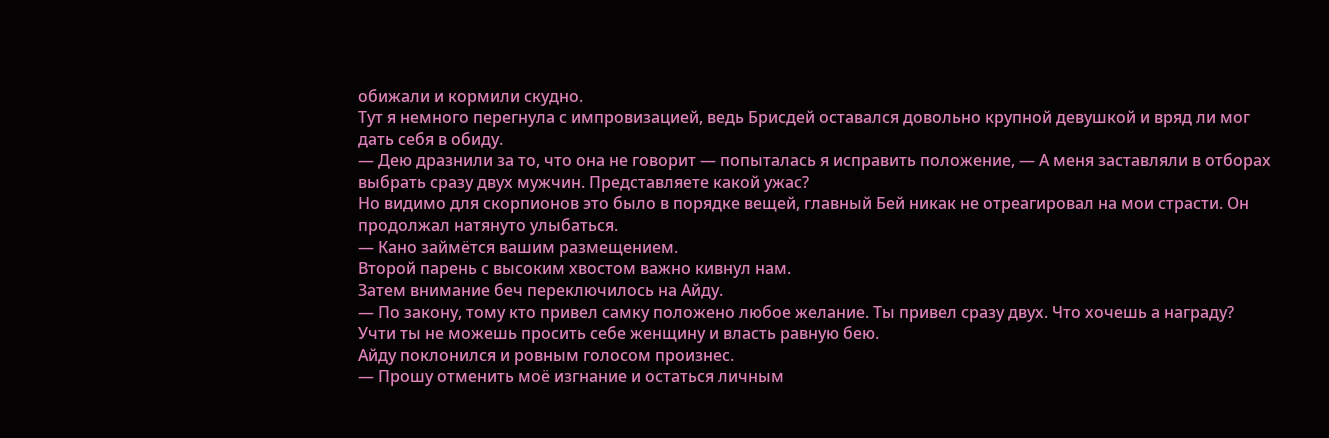обижали и кормили скудно.
Тут я немного перегнула с импровизацией, ведь Брисдей оставался довольно крупной девушкой и вряд ли мог дать себя в обиду.
— Дею дразнили за то, что она не говорит — попыталась я исправить положение, — А меня заставляли в отборах выбрать сразу двух мужчин. Представляете какой ужас?
Но видимо для скорпионов это было в порядке вещей, главный Бей никак не отреагировал на мои страсти. Он продолжал натянуто улыбаться.
— Кано займётся вашим размещением.
Второй парень с высоким хвостом важно кивнул нам.
Затем внимание беч переключилось на Айду.
— По закону, тому кто привел самку положено любое желание. Ты привел сразу двух. Что хочешь а награду? Учти ты не можешь просить себе женщину и власть равную бею.
Айду поклонился и ровным голосом произнес.
— Прошу отменить моё изгнание и остаться личным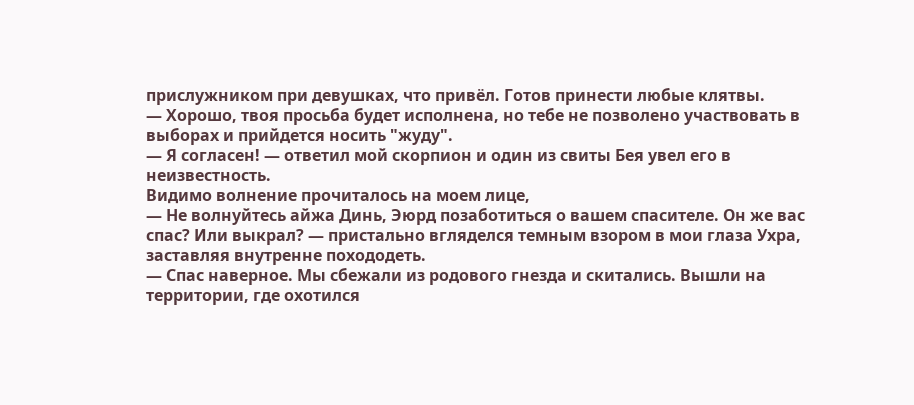прислужником при девушках, что привёл. Готов принести любые клятвы.
— Хорошо, твоя просьба будет исполнена, но тебе не позволено участвовать в выборах и прийдется носить "жуду".
— Я согласен! — ответил мой скорпион и один из свиты Бея увел его в неизвестность.
Видимо волнение прочиталось на моем лице,
— Не волнуйтесь айжа Динь, Эюрд позаботиться о вашем спасителе. Он же вас спас? Или выкрал? — пристально вгляделся темным взором в мои глаза Ухра, заставляя внутренне похододеть.
— Спас наверное. Мы сбежали из родового гнезда и скитались. Вышли на территории, где охотился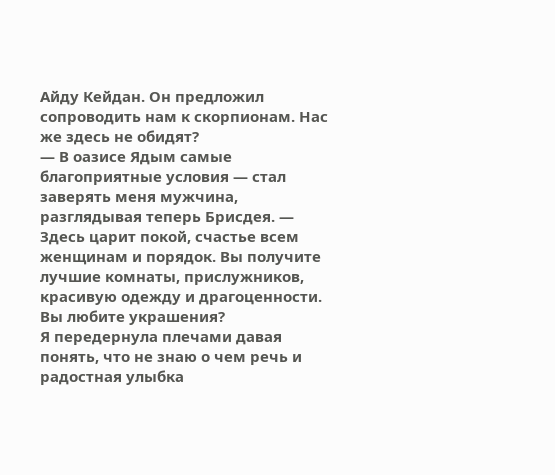Айду Кейдан. Он предложил сопроводить нам к скорпионам. Нас же здесь не обидят?
— В оазисе Ядым самые благоприятные условия — стал заверять меня мужчина, разглядывая теперь Брисдея. — Здесь царит покой, счастье всем женщинам и порядок. Вы получите лучшие комнаты, прислужников, красивую одежду и драгоценности. Вы любите украшения?
Я передернула плечами давая понять, что не знаю о чем речь и радостная улыбка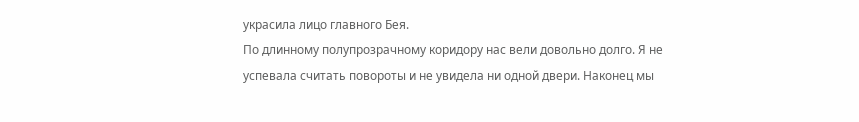украсила лицо главного Бея.
По длинному полупрозрачному коридору нас вели довольно долго. Я не успевала считать повороты и не увидела ни одной двери. Наконец мы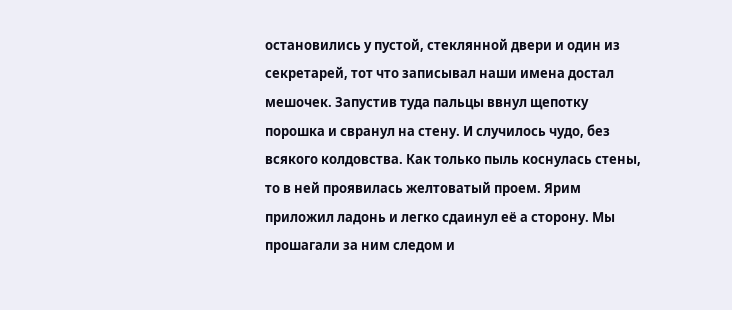остановились у пустой, стеклянной двери и один из секретарей, тот что записывал наши имена достал мешочек. Запустив туда пальцы ввнул щепотку порошка и свранул на стену. И случилось чудо, без всякого колдовства. Как только пыль коснулась стены, то в ней проявилась желтоватый проем. Ярим приложил ладонь и легко сдаинул её а сторону. Мы прошагали за ним следом и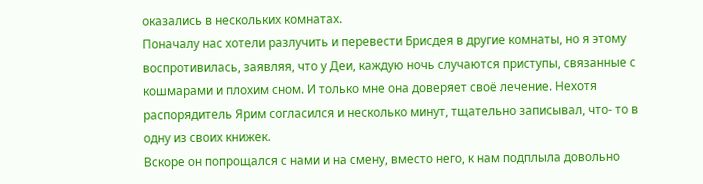оказались в нескольких комнатах.
Поначалу нас хотели разлучить и перевести Брисдея в другие комнаты, но я этому воспротивилась, заявляя, что у Деи, каждую ночь случаются приступы, связанные с кошмарами и плохим сном. И только мне она доверяет своё лечение. Нехотя распорядитель Ярим согласился и несколько минут, тщательно записывал, что- то в одну из своих книжек.
Вскоре он попрощался с нами и на смену, вместо него, к нам подплыла довольно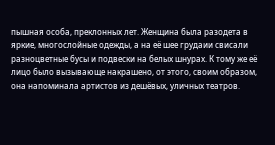пышная особа, преклонных лет. Женщина была разодета в яркие, многослойные одежды, а на её шее грудаии свисали разноцветные бусы и подвески на белых шнурах. К тому же её лицо было вызывающе накрашено, от этого, своим образом, она напоминала артистов из дешёвых, уличных театров.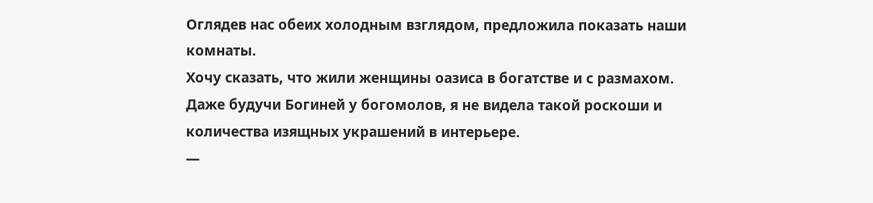Оглядев нас обеих холодным взглядом, предложила показать наши комнаты.
Хочу сказать, что жили женщины оазиса в богатстве и с размахом. Даже будучи Богиней у богомолов, я не видела такой роскоши и количества изящных украшений в интерьере.
—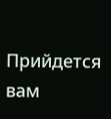Прийдется вам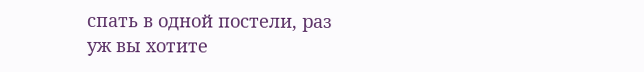спать в одной постели, раз уж вы хотите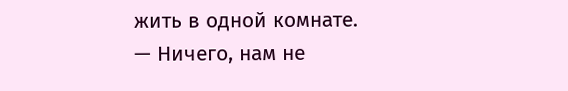жить в одной комнате.
— Ничего, нам не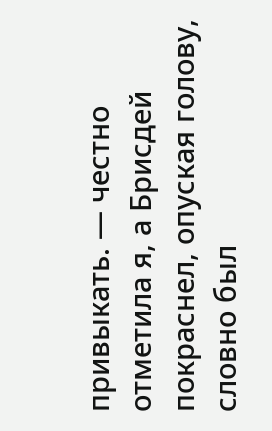привыкать. — честно отметила я, а Брисдей покраснел, опуская голову, словно был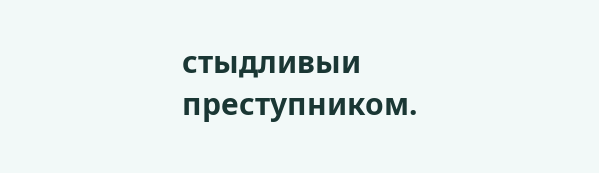стыдливыи преступником.